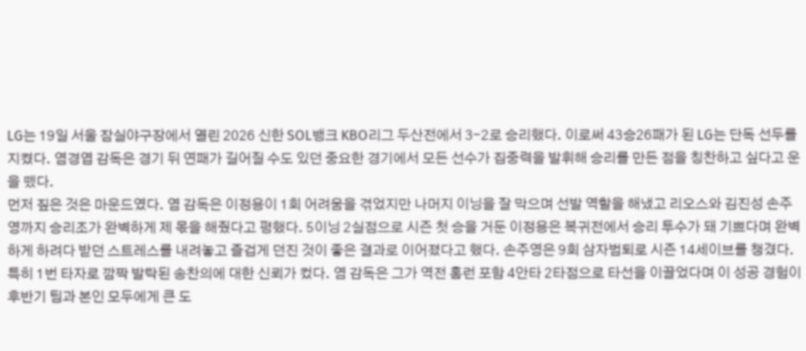LG는 19일 서울 잠실야구장에서 열린 2026 신한 SOL뱅크 KBO리그 두산전에서 3-2로 승리했다. 이로써 43승26패가 된 LG는 단독 선두를 지켰다. 염경엽 감독은 경기 뒤 연패가 길어질 수도 있던 중요한 경기에서 모든 선수가 집중력을 발휘해 승리를 만든 점을 칭찬하고 싶다고 운을 뗐다.
먼저 짚은 것은 마운드였다. 염 감독은 이정용이 1회 어려움을 겪었지만 나머지 이닝을 잘 막으며 선발 역할을 해냈고 리오스와 김진성 손주영까지 승리조가 완벽하게 제 몫을 해줬다고 평했다. 5이닝 2실점으로 시즌 첫 승을 거둔 이정용은 복귀전에서 승리 투수가 돼 기쁘다며 완벽하게 하려다 받던 스트레스를 내려놓고 즐겁게 던진 것이 좋은 결과로 이어졌다고 했다. 손주영은 9회 삼자범퇴로 시즌 14세이브를 챙겼다.
특히 1번 타자로 깜짝 발탁된 송찬의에 대한 신뢰가 컸다. 염 감독은 그가 역전 홈런 포함 4안타 2타점으로 타선을 이끌었다며 이 성공 경험이 후반기 팀과 본인 모두에게 큰 도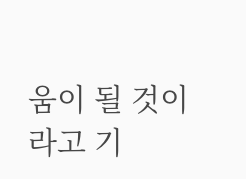움이 될 것이라고 기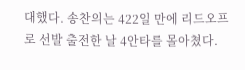대했다. 송찬의는 422일 만에 리드오프로 선발 출전한 날 4안타를 몰아쳤다.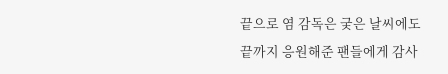끝으로 염 감독은 궂은 날씨에도 끝까지 응원해준 팬들에게 감사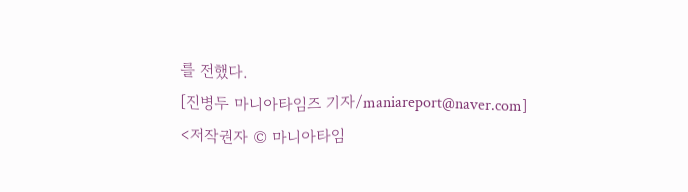를 전했다.
[진병두 마니아타임즈 기자/maniareport@naver.com]
<저작권자 © 마니아타임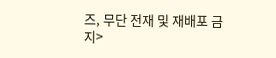즈, 무단 전재 및 재배포 금지>